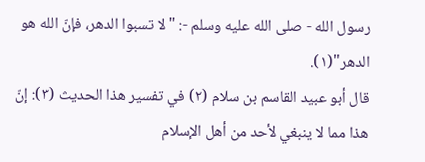رسول الله - صلى الله عليه وسلم -: "لا تسبوا الدهر، فإنّ الله هو الدهر"(١).
قال أبو عبيد القاسم بن سلام (٢) في تفسير هذا الحديث (٣): إنّ هذا مما لا ينبغي لأحد من أهل الإسلام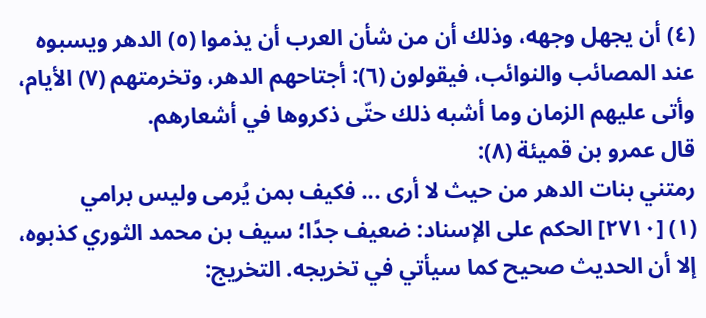(٤) أن يجهل وجهه، وذلك أن من شأن العرب أن يذموا (٥) الدهر ويسبوه عند المصائب والنوائب، فيقولون (٦): أجتاحهم الدهر، وتخرمتهم (٧) الأيام، وأتى عليهم الزمان وما أشبه ذلك حتّى ذكروها في أشعارهم.
قال عمرو بن قميئة (٨):
رمتني بنات الدهر من حيث لا أرى ... فكيف بمن يُرمى وليس برامي
(١) [٢٧١٠] الحكم على الإسناد: ضعيف جدًا؛ سيف بن محمد الثوري كذبوه، إلا أن الحديث صحيح كما سيأتي في تخريجه. التخريج: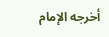أخرجه الإمام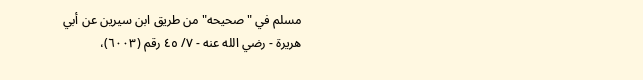مسلم في "صحيحه" من طريق ابن سيرين عن أبي هريرة - رضي الله عنه - ٧/ ٤٥ رقم (٦٠٠٣)،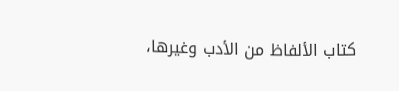كتاب الألفاظ من الأدب وغيرها،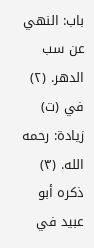باب: النهي عن سب الدهر. (٢) في (ت) زيادة: رحمه الله. (٣) ذكره أبو عبيد في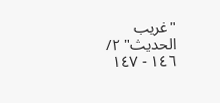"غريب الحديث" ٢/ ١٤٦ - ١٤٧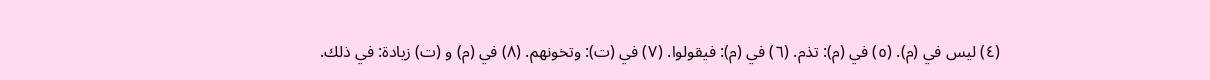(٤) ليس في (م). (٥) في (م): تذم. (٦) في (م): فيقولوا. (٧) في (ت): وتخونهم. (٨) في (م) و (ت) زيادة: في ذلك.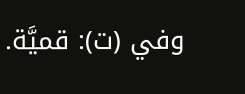وفي (ت): قميَّة.